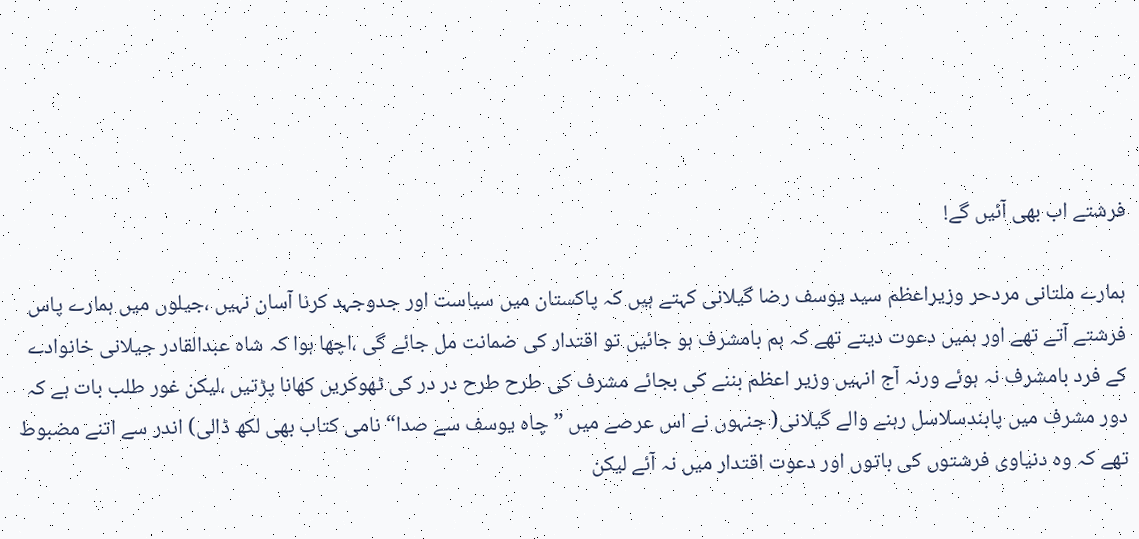فرشتے اب بھی آئیں گے!

ہمارے ملتانی مردحر وزیراعظم سید یوسف رضا گیلانی کہتے ہیں کہ پاکستان میں سیاست اور جدوجہد کرنا آسان نہیں ،جیلوں میں ہمارے پاس فرشتے آتے تھے اور ہمیں دعوت دیتے تھے کہ ہم بامشرف ہو جائیں تو اقتدار کی ضمانت مل جائے گی ،اچھا ہوا کہ شاہ عبدالقادر جیلانی خانوادے کے فرد بامشرف نہ ہوئے ورنہ آج انہیں وزیر اعظم بننے کی بجائے مشرف کی طرح طرح در در کی ٹھوکریں کھانا پڑتیں ،لیکن غور طلب بات ہے کہ دور مشرف میں پابندسلاسل رہنے والے گیلانی( جنہوں نے اس عرصے میں ”چاہ یوسف سے صدا“ نامی کتاب بھی لکھ ڈالی) اندر سے اتنے مضبوط تھے کہ وہ دنیاوی فرشتوں کی باتوں اور دعوت اقتدار میں نہ آئے لیکن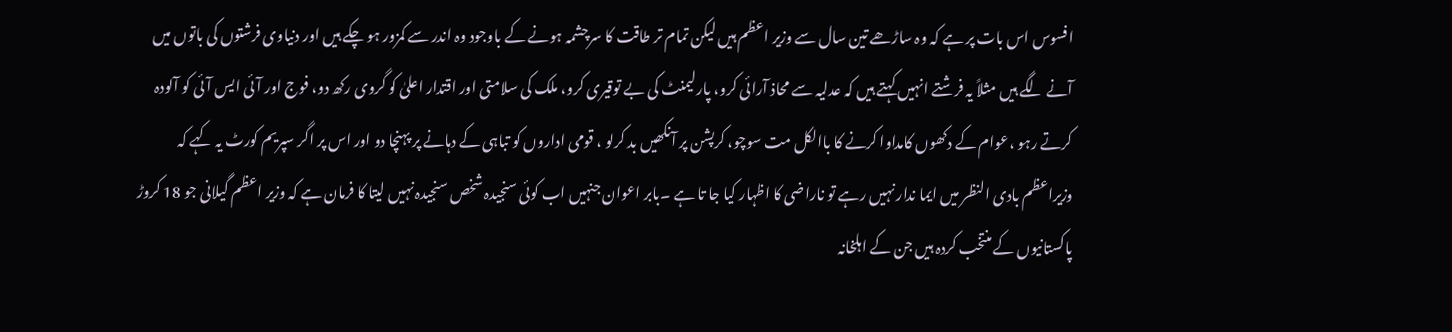افسوس اس بات پر ہے کہ وہ ساڑھے تین سال سے وزیر اعظم ہیں لیکن تمام تر طاقت کا سرچشمہ ہونے کے باوجود وہ اندر سے کمزور ہو چکے ہیں اور دنیاوی فرشتوں کی باتوں میں آنے لگے ہیں مثلاً یہ فرشتے انہیں کہتے ہیں کہ عدلیہ سے محاذ آرائی کرو، پارلیمنٹ کی بے توقیری کرو، ملک کی سلامتی اور اقتدار اعلیٰ کو گروی رکھ دو، فوج اور آئی ایس آئی کو آلودہ کرتے رہو ،عوام کے دکھوں کامداوا کرنے کا باالکل مت سوچو، کرپشن پر آنکھیں بد کرلو ، قومی اداروں کو تباہی کے دہانے پر پہنچا دو اور اس پر اگر سپریم کورٹ یہ کہے کہ وزیراعظم بادی النظر میں ایما ندار نہیں رہے تو ناراضی کا اظہار کیا جا تا ہے ۔بابر اعوان جنہیں اب کوئی سنجیدہ شخص سنجیدہ نہیں لیتا کا فرمان ہے کہ وزیر اعظم گیلانی جو 18 کروڑ پاکستانیوں کے منتخب کردہ ہیں جن کے اہلخانہ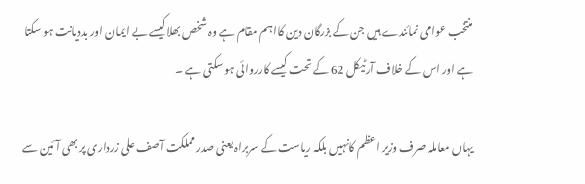منتخب عوامی نمائندے ہیں جن کے بزرگان دین کاا ہم مقام ہے وہ شخص بھلاکیسے بے ایمان اور بددیانت ہو سکتا ہے اور اس کے خلاف آرٹیکل 62 کے تحت کیسے کارروائی ہو سکتی ہے ۔

یہاں معاملہ صرف وزیر اعظم کانہیں بلکہ ریاست کے سربراہ یعنی صدر مملکت آصف علی زرداری پر بھی آئین سے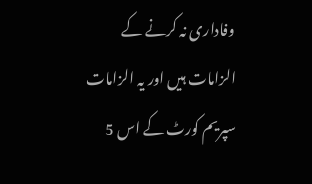وفاداری نہ کرنے کے الزامات ہیں اور یہ الزامات سپریم کورٹ کے اس 5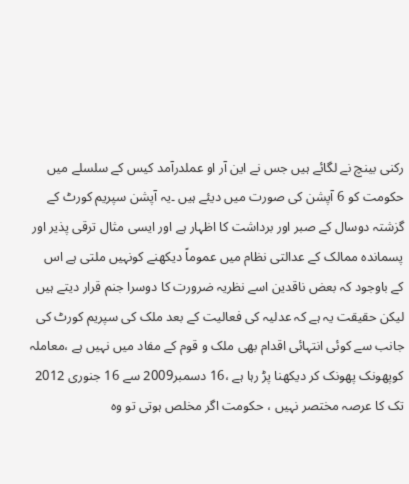رکنی بینچ نے لگائے ہیں جس نے این آر او عملدرآمد کیس کے سلسلے میں حکومت کو 6 آپشن کی صورت میں دیئے ہیں ۔یہ آپشن سپریم کورٹ کے گزشتہ دوسال کے صبر اور برداشت کا اظہار ہے اور ایسی مثال ترقی پذیر اور پسماندہ ممالک کے عدالتی نظام میں عموماً دیکھنے کونہیں ملتی ہے اس کے باوجود کہ بعض ناقدین اسے نظریہ ضرورت کا دوسرا جنم قرار دیتے ہیں لیکن حقیقت یہ ہے کہ عدلیہ کی فعالیت کے بعد ملک کی سپریم کورٹ کی جانب سے کوئی انتہائی اقدام بھی ملک و قوم کے مفاد میں نہیں ہے ،معاملہ کوپھونک پھونک کر دیکھنا پڑ رہا ہے ،16 دسمبر2009 سے 16 جنوری 2012 تک کا عرصہ مختصر نہیں ، حکومت اگر مخلص ہوتی تو وہ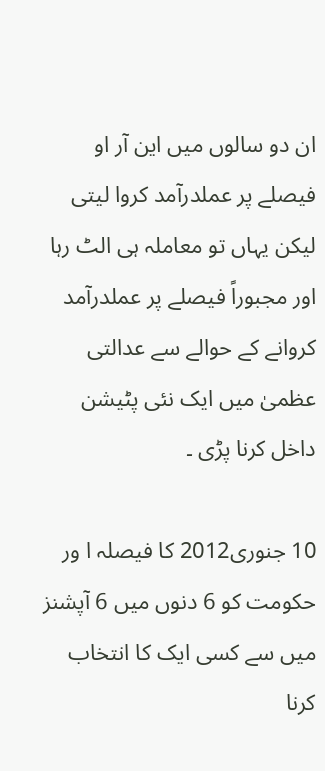ان دو سالوں میں این آر او فیصلے پر عملدرآمد کروا لیتی لیکن یہاں تو معاملہ ہی الٹ رہا اور مجبوراً فیصلے پر عملدرآمد کروانے کے حوالے سے عدالتی عظمیٰ میں ایک نئی پٹیشن داخل کرنا پڑی ۔

10 جنوری2012 کا فیصلہ ا ور حکومت کو 6 دنوں میں 6 آپشنز میں سے کسی ایک کا انتخاب کرنا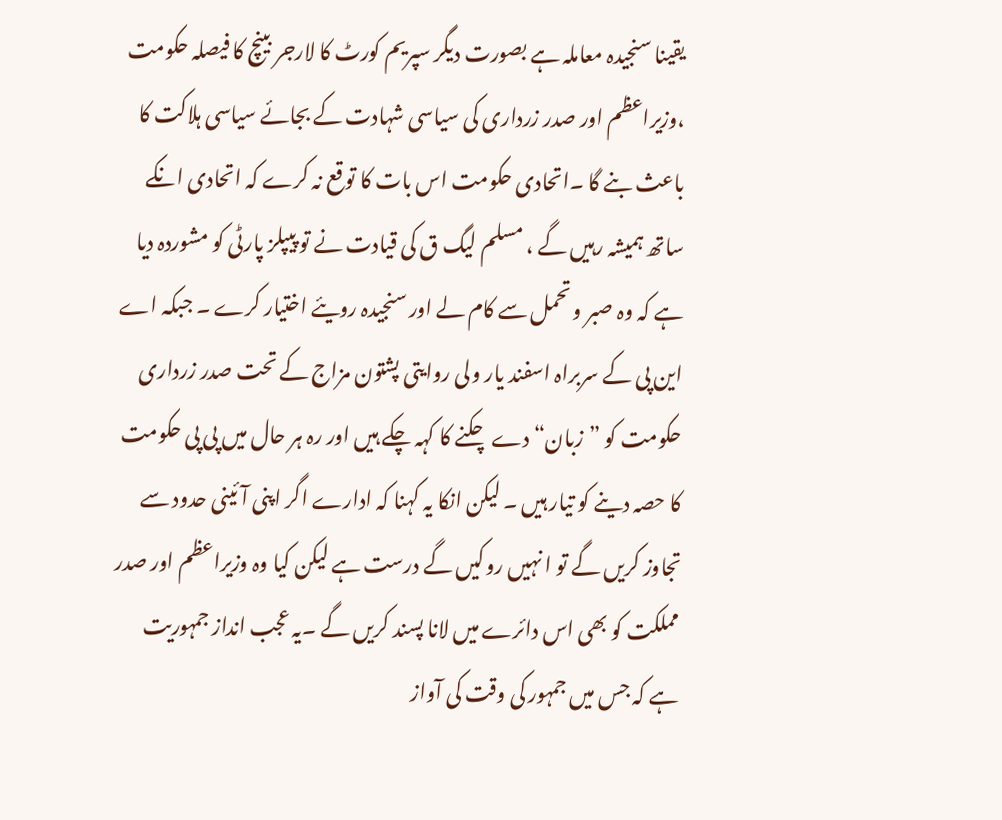یقینا سنجیدہ معاملہ ہے بصورت دیگر سپریم کورٹ کا لارجر بینچ کا فیصلہ حکومت ،وزیراعظم اور صدر زرداری کی سیاسی شہادت کے بجائے سیاسی ہلاکت کا باعث بنے گا ۔اتحادی حکومت اس بات کا توقع نہ کرے کہ اتحادی انکے ساتھ ہمیشہ رہیں گے ، مسلم لیگ ق کی قیادت نے تو پیپلز پارٹی کو مشوردہ دیا ہے کہ وہ صبر و تحمل سے کام لے اور سنجیدہ رویئے اختیار کرے ۔ جبکہ اے این پی کے سربراہ اسفند یار ولی روایتی پشتون مزاج کے تحت صدر زرداری حکومت کو ”زبان“ دے چکنے کا کہہ چکے ہیں اور رہ ہر حال میں پی پی حکومت کا حصہ دینے کو تیار ہیں ۔ لیکن انکا یہ کہنا کہ ادارے اگر اپنی آئینی حدود سے تجاوز کریں گے تو ا نہیں روکیں گے درست ہے لیکن کیا وہ وزیراعظم اور صدر مملکت کو بھی اس دائرے میں لانا پسند کریں گے ۔یہ عجب انداز جمہوریت ہے کہ جس میں جمہور کی وقت کی آواز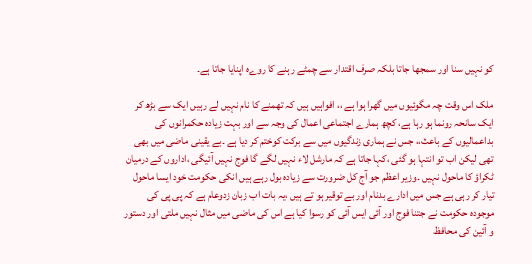کو نہیں سنا اور سمجھا جاتا بلکہ صرف اقتدار سے چمٹے رہنے کا روےہ اپنایا جاتا ہے۔

ملک اس وقت چہ مگوئیوں میں گھرا ہوا ہے ،، افواہیں ہیں کہ تھمنے کا نام نہیں لے رہیں ایک سے بڑھ کر ایک سانحہ رونما ہو رہا ہے، کچھ ہمارے اجتماعی اعمال کی وجہ سے اور بہت زیادہ حکمرانوں کی بداعمالیوں کے باعث،، جس نے ہماری زندگیوں میں سے برکت کوختم کر دیا ہے ۔بے یقینی ماضی میں بھی تھی لیکن اب تو انتہا ہو گئی ،کہا جاتا ہے کہ مارشل لاء نہیں لگے گا فوج نہیں آئیگی ،اداروں کے درمیان ٹکراؤ کا ماحول نہیں ۔وزیر اعظم جو آج کل ضرورت سے زیادہ بول رہے ہیں انکی حکومت خود ایسا ماحول تیار کر رہی ہے جس میں ادارے بدنام اور بے توقیر ہو تے ہیں ،یہ بات اب زبان زدوعام ہے کہ پی پی کی موجودہ حکومت نے جتنا فوج اور آئی ایس آئی کو رسوا کیا ہے اس کی ماضی میں مثال نہیں ملتی اور دستور و آئین کی محافظ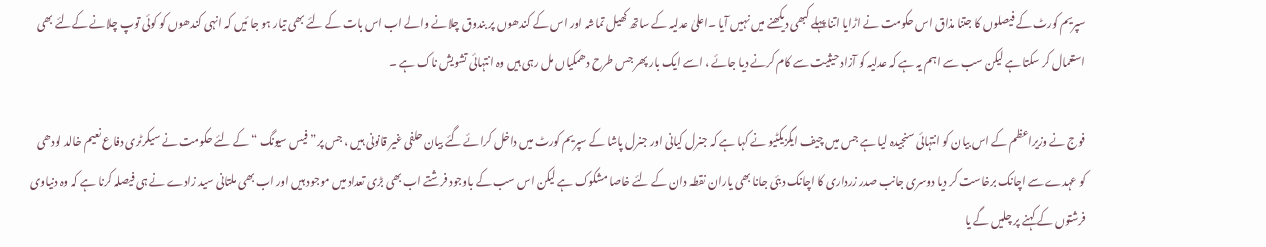سپریم کورٹ کے فیصلوں کا جتنا مذاق اس حکومت نے اڑایا اتنا پہلے کبھی دیکھنے میں نہیں آیا ۔اعلیٰ عدلیہ کے ساتھ کھیل تماشہ اور اس کے کندھوں پر بندوق چلانے والے اب اس بات کے لئے بھی تیار ہو جا ئیں کہ انہی کندھوں کو کوئی توپ چلانے کےلئے بھی استعمال کر سکتا ہے لیکن سب سے اہم یہ ہے کہ عدلیہ کو آزاد حیثیت سے کام کرنے دیا جائے ، اسے ایک بار پھر جس طرح دھمکیاں مل رہی ہیں وہ انتہائی تشویش ناک ہے ۔

فوج نے وزیراعظم کے اس بیان کو انتہائی سنجیدہ لیا ہے جس میں چیف ایگزیکٹیو نے کہا ہے کہ جنرل کیانی اور جنرل پاشا کے سپریم کورٹ میں داخل کرائے گئے بیان حلفی غیر قانونی ہیں ، جس پر” فیس سیونگ “ کے لئے حکومت نے سیکرٹری دفاع نعیم خالد لودھی کو عہدے سے اچانک برخاست کر دیا دوسری جانب صدر زرداری کا اچانک دبئی جانا بھی یاران نقطہ دان کے لئے خاصا مشکوک ہے لیکن اس سب کے باوجود فرشتے اب بھی بڑی تعداد میں موجود ہیں اور اب بھی ملتانی سید زادے نے ہی فیصلہ کرنا ہے کہ وہ دنیاوی فرشتوں کے کہنے پر چلیں گے یا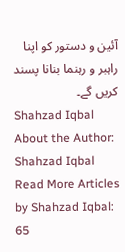آئین و دستور کو اپنا راہبر و رہنما بنانا پسند کریں گے۔
Shahzad Iqbal
About the Author: Shahzad Iqbal Read More Articles by Shahzad Iqbal: 65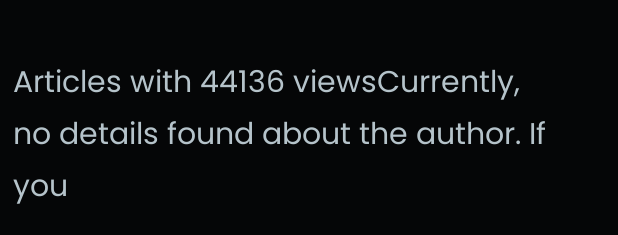Articles with 44136 viewsCurrently, no details found about the author. If you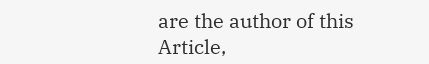are the author of this Article,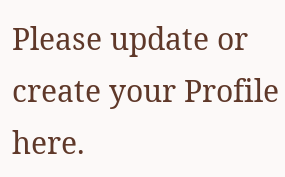Please update or create your Profile here.